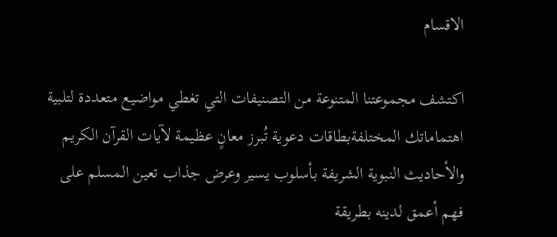الاقسام

اكتشف مجموعتنا المتنوعة من التصنيفات التي تغطي مواضيع متعددة لتلبية اهتماماتك المختلفةبطاقات دعوية تُبرز معانٍ عظيمة لآيات القرآن الكريم والأحاديث النبوية الشريفة بأسلوب يسير وعرض جذاب تعين المسلم على فهم أعمق لدينه بطريقة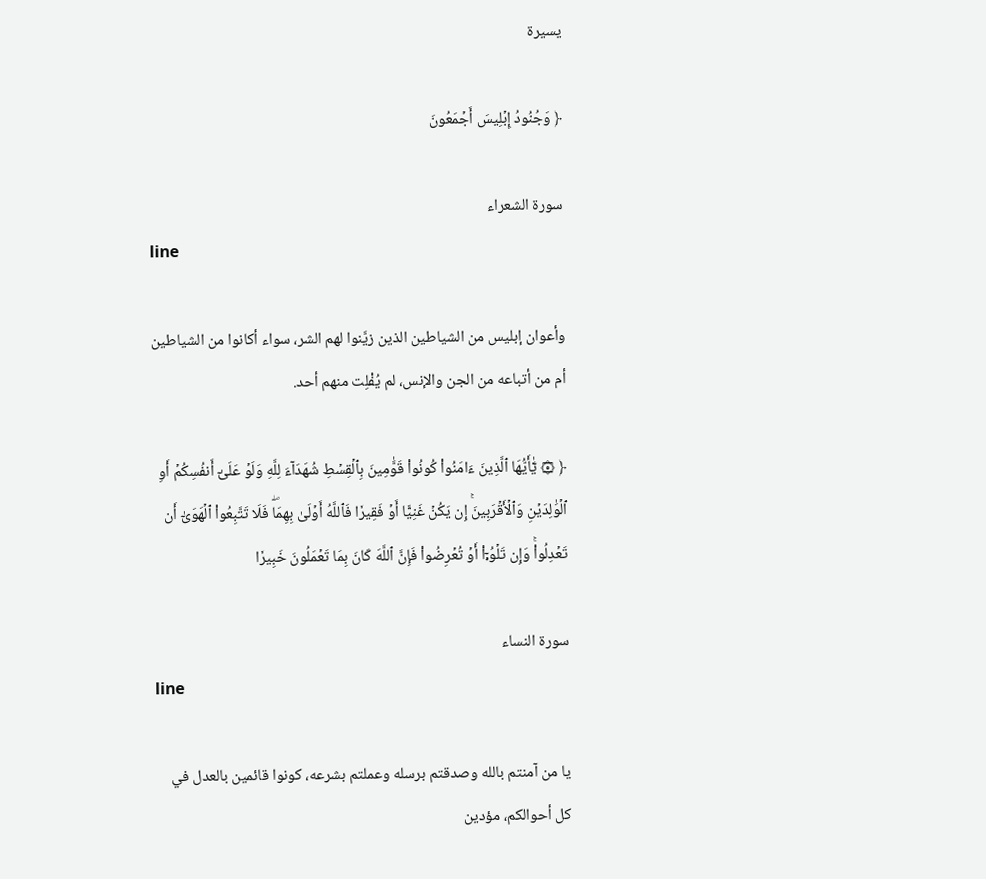يسيرة

﴿ وَجُنُودُ إِبۡلِيسَ أَجۡمَعُونَ

سورة الشعراء
line

وأعوان إبليس من الشياطين الذين زيَّنوا لهم الشر، سواء أكانوا من الشياطين أم من أتباعه من الجن والإنس، لم يُفْلِت منهم أحد.

﴿ ۞ يَٰٓأَيُّهَا ٱلَّذِينَ ءَامَنُواْ كُونُواْ قَوَّٰمِينَ بِٱلۡقِسۡطِ شُهَدَآءَ لِلَّهِ وَلَوۡ عَلَىٰٓ أَنفُسِكُمۡ أَوِ ٱلۡوَٰلِدَيۡنِ وَٱلۡأَقۡرَبِينَۚ إِن يَكُنۡ غَنِيًّا أَوۡ فَقِيرٗا فَٱللَّهُ أَوۡلَىٰ بِهِمَاۖ فَلَا تَتَّبِعُواْ ٱلۡهَوَىٰٓ أَن تَعۡدِلُواْۚ وَإِن تَلۡوُۥٓاْ أَوۡ تُعۡرِضُواْ فَإِنَّ ٱللَّهَ كَانَ بِمَا تَعۡمَلُونَ خَبِيرٗا

سورة النساء
line

يا من آمنتم بالله وصدقتم برسله وعملتم بشرعه، كونوا قائمين بالعدل في كل أحوالكم، مؤدين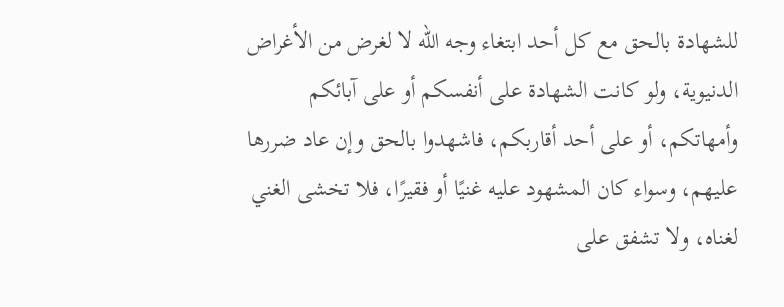للشهادة بالحق مع كل أحد ابتغاء وجه الله لا لغرض من الأغراض الدنيوية، ولو كانت الشهادة على أنفسكم أو على آبائكم وأمهاتكم، أو على أحد أقاربكم، فاشهدوا بالحق وإن عاد ضررها عليهم، وسواء كان المشهود عليه غنيًا أو فقيرًا، فلا تخشى الغني لغناه، ولا تشفق على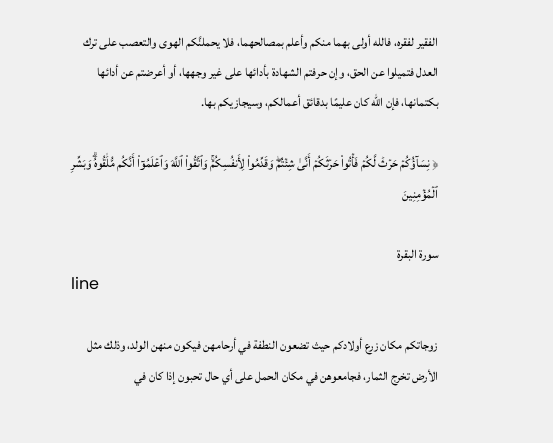الفقير لفقره، فالله أولى بهما منكم وأعلم بمصالحهما، فلا يحملنَّكم الهوى والتعصب على ترك العدل فتميلوا عن الحق، وإن حرفتم الشهادة بأدائها على غير وجهها، أو أعرضتم عن أدائها بكتمانها، فإن الله كان عليمًا بدقائق أعمالكم، وسيجازيكم بها.

﴿ نِسَآؤُكُمۡ حَرۡثٞ لَّكُمۡ فَأۡتُواْ حَرۡثَكُمۡ أَنَّىٰ شِئۡتُمۡۖ وَقَدِّمُواْ لِأَنفُسِكُمۡۚ وَٱتَّقُواْ ٱللَّهَ وَٱعۡلَمُوٓاْ أَنَّكُم مُّلَٰقُوهُۗ وَبَشِّرِ ٱلۡمُؤۡمِنِينَ

سورة البقرة
line

زوجاتكم مكان زرع أولادكم حيث تضعون النطفة في أرحامهن فيكون منهن الولد، وذلك مثل الأرض تخرج الثمار، فجامعوهن في مكان الحمل على أي حال تحبون إذا كان في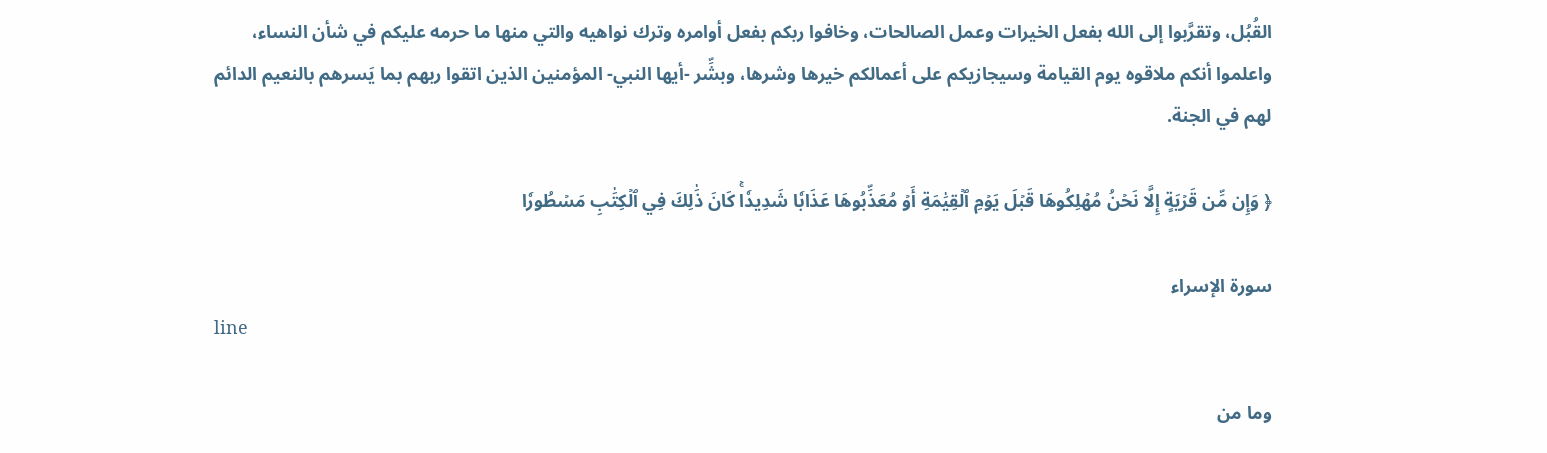القُبُل، وتقرَّبوا إلى الله بفعل الخيرات وعمل الصالحات، وخافوا ربكم بفعل أوامره وترك نواهيه والتي منها ما حرمه عليكم في شأن النساء، واعلموا أنكم ملاقوه يوم القيامة وسيجازيكم على أعمالكم خيرها وشرها، وبشِّر -أيها النبي- المؤمنين الذين اتقوا ربهم بما يَسرهم بالنعيم الدائم لهم في الجنة.

﴿ وَإِن مِّن قَرۡيَةٍ إِلَّا نَحۡنُ مُهۡلِكُوهَا قَبۡلَ يَوۡمِ ٱلۡقِيَٰمَةِ أَوۡ مُعَذِّبُوهَا عَذَابٗا شَدِيدٗاۚ كَانَ ذَٰلِكَ فِي ٱلۡكِتَٰبِ مَسۡطُورٗا

سورة الإسراء
line

وما من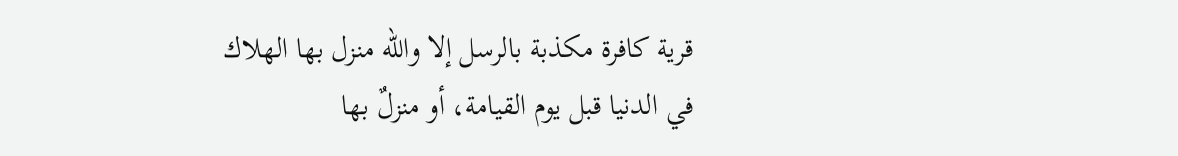قرية كافرة مكذبة بالرسل إلا والله منزل بها الهلاك في الدنيا قبل يوم القيامة، أو منزلٌ بها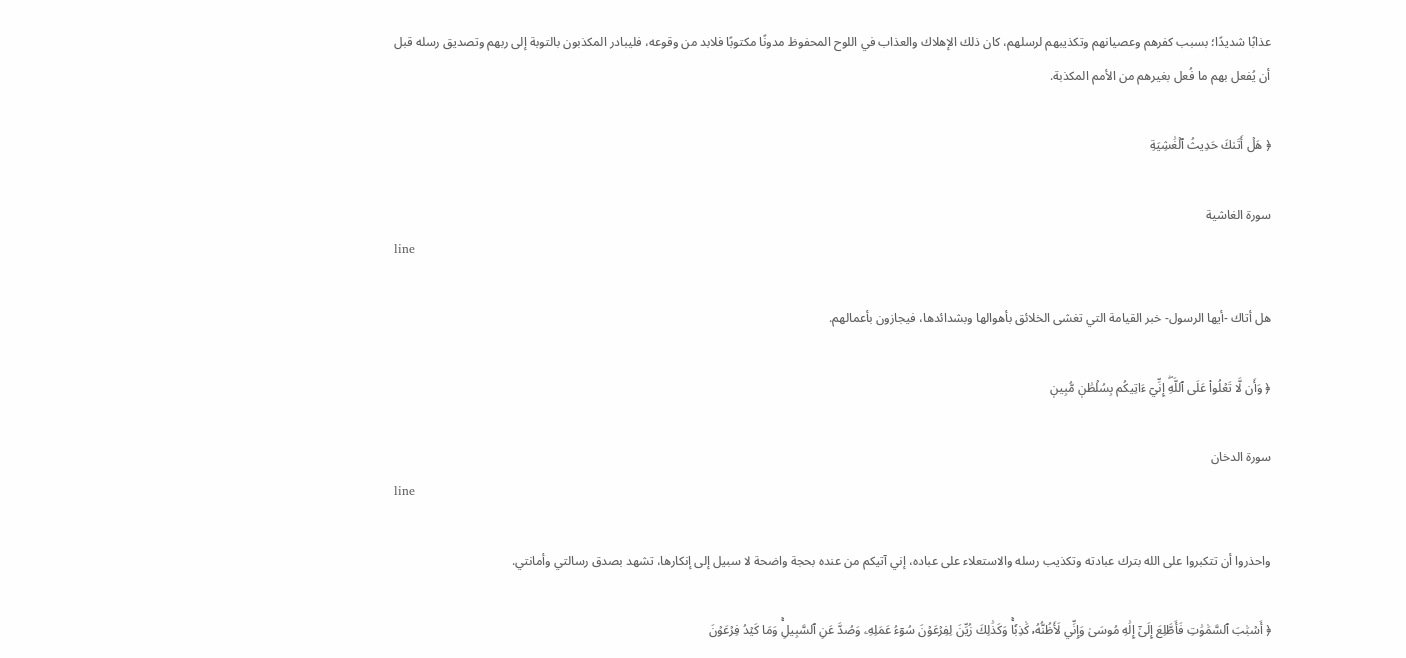عذابًا شديدًا؛ بسبب كفرهم وعصيانهم وتكذيبهم لرسلهم، كان ذلك الإهلاك والعذاب في اللوح المحفوظ مدونًا مكتوبًا فلابد من وقوعه، فليبادر المكذبون بالتوبة إلى ربهم وتصديق رسله قبل أن يُفعل بهم ما فُعل بغيرهم من الأمم المكذبة.

﴿ هَلۡ أَتَىٰكَ حَدِيثُ ٱلۡغَٰشِيَةِ

سورة الغاشية
line

هل أتاك -أيها الرسول- خبر القيامة التي تغشى الخلائق بأهوالها وبشدائدها، فيجازون بأعمالهم.

﴿ وَأَن لَّا تَعۡلُواْ عَلَى ٱللَّهِۖ إِنِّيٓ ءَاتِيكُم بِسُلۡطَٰنٖ مُّبِينٖ

سورة الدخان
line

واحذروا أن تتكبروا على الله بترك عبادته وتكذيب رسله والاستعلاء على عباده، إني آتيكم من عنده بحجة واضحة لا سبيل إلى إنكارها، تشهد بصدق رسالتي وأمانتي.

﴿ أَسۡبَٰبَ ٱلسَّمَٰوَٰتِ فَأَطَّلِعَ إِلَىٰٓ إِلَٰهِ مُوسَىٰ وَإِنِّي لَأَظُنُّهُۥ كَٰذِبٗاۚ وَكَذَٰلِكَ زُيِّنَ لِفِرۡعَوۡنَ سُوٓءُ عَمَلِهِۦ وَصُدَّ عَنِ ٱلسَّبِيلِۚ وَمَا كَيۡدُ فِرۡعَوۡنَ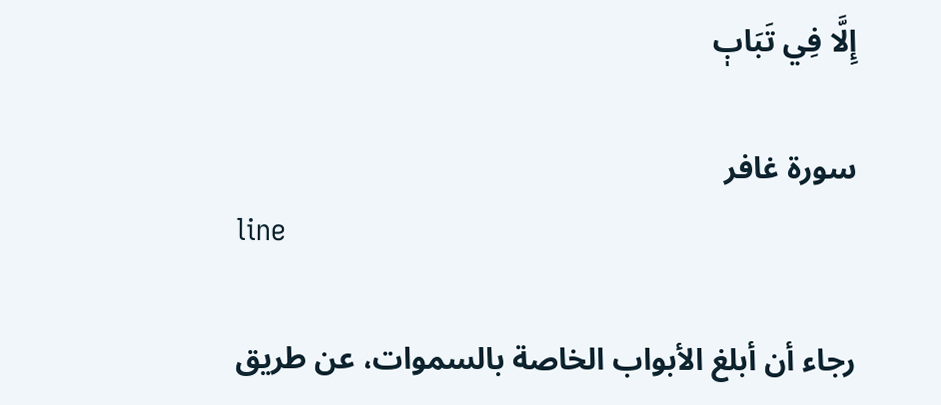إِلَّا فِي تَبَابٖ

سورة غافر
line

رجاء أن أبلغ الأبواب الخاصة بالسموات، عن طريق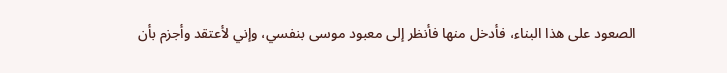الصعود على هذا البناء، فأدخل منها فأنظر إلى معبود موسى بنفسي، وإني لأعتقد وأجزم بأن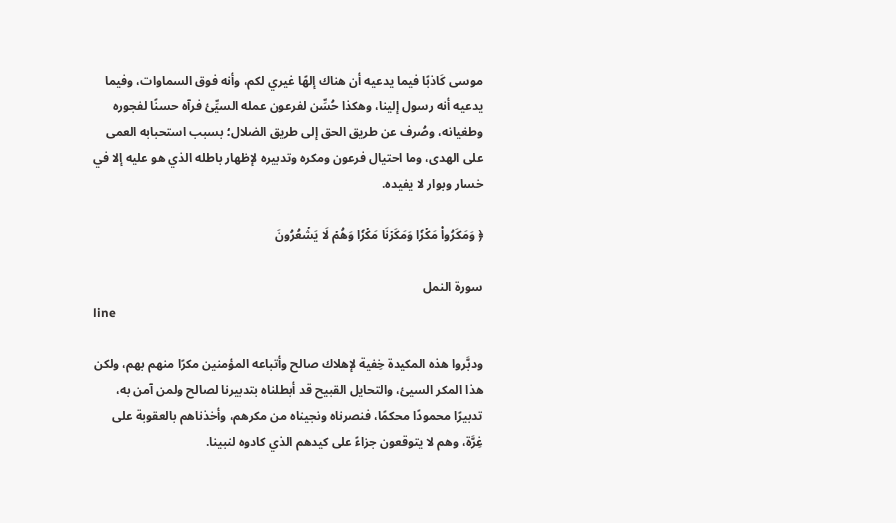موسى كَاذبًا فيما يدعيه أن هناك إلهًا غيري لكم، وأنه فوق السماوات، وفيما يدعيه أنه رسول إلينا، وهكذا حُسِّن لفرعون عمله السيِّئ فرآه حسنًا لفجوره وطغيانه، وصُرف عن طريق الحق إلى طريق الضلال؛ بسبب استحبابه العمى على الهدى، وما احتيال فرعون ومكره وتدبيره لإظهار باطله الذي هو عليه إلا في خسار وبوار لا يفيده.

﴿ وَمَكَرُواْ مَكۡرٗا وَمَكَرۡنَا مَكۡرٗا وَهُمۡ لَا يَشۡعُرُونَ

سورة النمل
line

ودبَّروا هذه المكيدة خِفية لإهلاك صالح وأتباعه المؤمنين مكرًا منهم بهم، ولكن هذا المكر السيئ، والتحايل القبيح قد أبطلناه بتدبيرنا لصالح ولمن آمن به، تدبيرًا محمودًا محكمًا، فنصرناه ونجيناه من مكرهم، وأخذناهم بالعقوبة على غِرَّة، وهم لا يتوقعون جزاءً على كيدهم الذي كادوه لنبينا.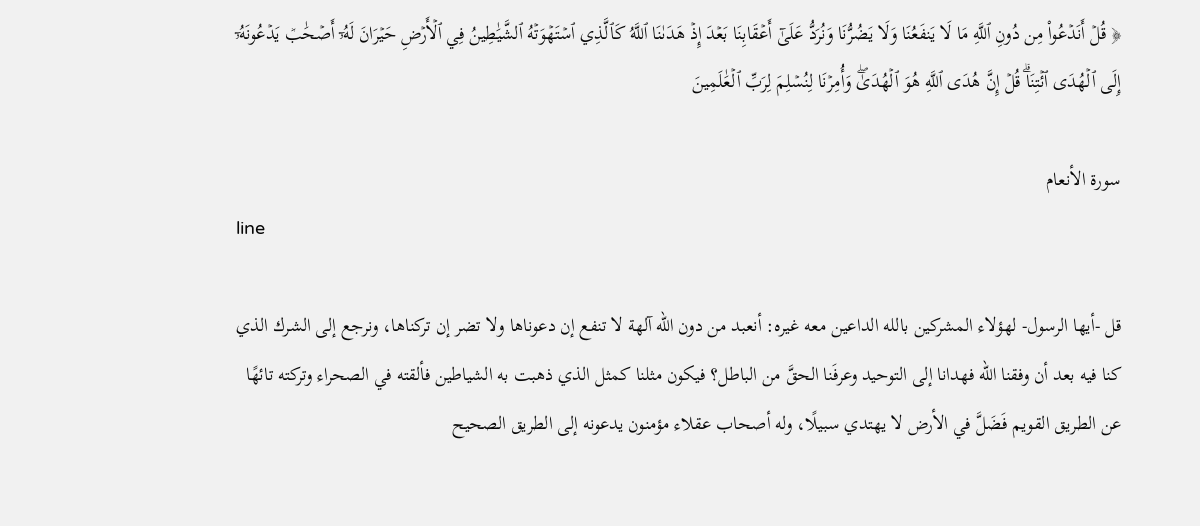﴿ قُلۡ أَنَدۡعُواْ مِن دُونِ ٱللَّهِ مَا لَا يَنفَعُنَا وَلَا يَضُرُّنَا وَنُرَدُّ عَلَىٰٓ أَعۡقَابِنَا بَعۡدَ إِذۡ هَدَىٰنَا ٱللَّهُ كَٱلَّذِي ٱسۡتَهۡوَتۡهُ ٱلشَّيَٰطِينُ فِي ٱلۡأَرۡضِ حَيۡرَانَ لَهُۥٓ أَصۡحَٰبٞ يَدۡعُونَهُۥٓ إِلَى ٱلۡهُدَى ٱئۡتِنَاۗ قُلۡ إِنَّ هُدَى ٱللَّهِ هُوَ ٱلۡهُدَىٰۖ وَأُمِرۡنَا لِنُسۡلِمَ لِرَبِّ ٱلۡعَٰلَمِينَ

سورة الأنعام
line

قل -أيها الرسول- لهؤلاء المشركين بالله الداعين معه غيره: أنعبد من دون الله آلهة لا تنفع إن دعوناها ولا تضر إن تركناها، ونرجع إلى الشرك الذي كنا فيه بعد أن وفقنا الله فهدانا إلى التوحيد وعرفَنا الحقَّ من الباطل؟ فيكون مثلنا كمثل الذي ذهبت به الشياطين فألقته في الصحراء وتركته تائهًا عن الطريق القويم فَضَلَّ في الأرض لا يهتدي سبيلًا، وله أصحاب عقلاء مؤمنون يدعونه إلى الطريق الصحيح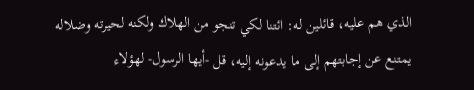الذي هم عليه، قائلين له: ائتنا لكي تنجو من الهلاك ولكنه لحيرته وضلاله يمتنع عن إجابتهم إلى ما يدعونه إليه، قل -أيها الرسول- لهؤلاء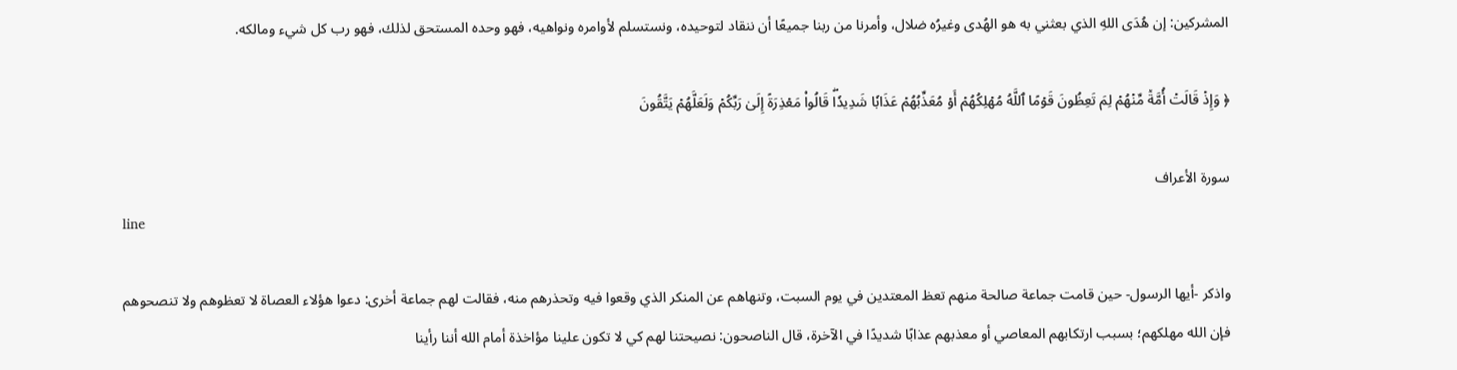المشركين: إن هُدَى اللهِ الذي بعثني به هو الهُدى وغيرُه ضلال، وأمرنا من ربنا جميعًا أن ننقاد لتوحيده، ونستسلم لأوامره ونواهيه، فهو وحده المستحق لذلك، فهو رب كل شيء ومالكه.

﴿ وَإِذۡ قَالَتۡ أُمَّةٞ مِّنۡهُمۡ لِمَ تَعِظُونَ قَوۡمًا ٱللَّهُ مُهۡلِكُهُمۡ أَوۡ مُعَذِّبُهُمۡ عَذَابٗا شَدِيدٗاۖ قَالُواْ مَعۡذِرَةً إِلَىٰ رَبِّكُمۡ وَلَعَلَّهُمۡ يَتَّقُونَ

سورة الأعراف
line

واذكر -أيها الرسول- حين قامت جماعة صالحة منهم تعظ المعتدين في يوم السبت، وتنهاهم عن المنكر الذي وقعوا فيه وتحذرهم منه، فقالت لهم جماعة أخرى: دعوا هؤلاء العصاة لا تعظوهم ولا تنصحوهم فإن الله مهلكهم؛ بسبب ارتكابهم المعاصي أو معذبهم عذابًا شديدًا في الآخرة، قال الناصحون: نصيحتنا لهم كي لا تكون علينا مؤاخذة أمام الله أننا رأينا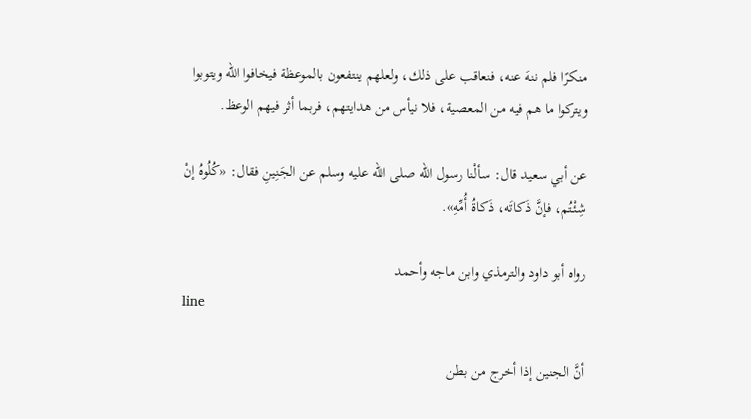منكرًا فلم ننهَ عنه، فنعاقب على ذلك، ولعلهم ينتفعون بالموعظة فيخافوا الله ويتوبوا ويتركوا ما هم فيه من المعصية، فلا نيأس من هدايتهم، فربما أثر فيهم الوعظ.

عن أبي سعيد قال: سألْنا رسول الله صلى الله عليه وسلم عن الجَنِينِ فقال: «كُلُوهُ إنْ شِئْتُم، فإنَّ ذَكاتَه، ذَكاةُ أُمِّهِ».

رواه أبو داود والترمذي وابن ماجه وأحمد
line

أنَّ الجنين إذا أخرج من بطن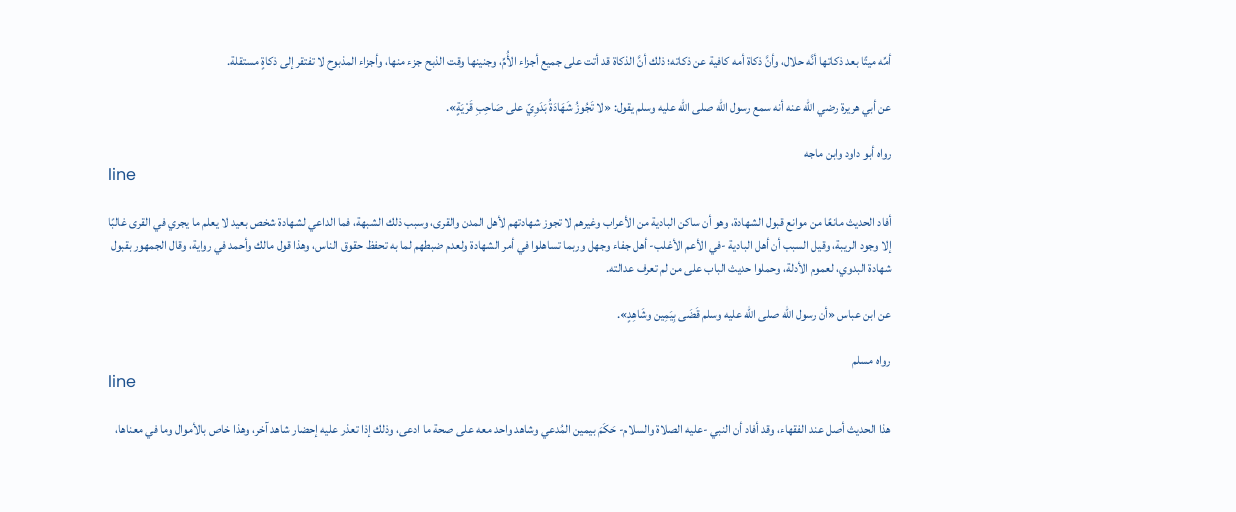أمِّه ميتًا بعد ذكاتها أنَّه حلال، وأنَّ ذكاة أمه كافية عن ذكاته؛ ذلك أنَّ الذكاة قد أتت على جميع أجزاء الأُمِّ، وجنينها وقت الذبح جزء منها، وأجزاء المذبوح لا تفتقر إلى ذكاةٍ مستقلة.

عن أبي هريرة رضي الله عنه أنه سمع رسول الله صلى الله عليه وسلم يقول: «لا تَجُوزُ شَهَادَةُ بَدَوِيّ على صَاحِبِ قَرْيَةٍ».

رواه أبو داود وابن ماجه
line

أفاد الحديث مانعًا من موانع قبول الشهادة، وهو أن ساكن البادية من الأعراب وغيرهم لا تجوز شهادتهم لأهل المدن والقرى، وسبب ذلك الشبهة، فما الداعي لشهادة شخص بعيد لا يعلم ما يجري في القرى غالبًا إلا وجود الريبة، وقيل السبب أن أهل البادية -في الأعم الأغلب- أهل جفاء وجهل وربما تساهلوا في أمر الشهادة ولعدم ضبطهم لما به تحفظ حقوق الناس، وهذا قول مالك وأحمد في رواية، وقال الجمهور بقبول شهادة البدوي، لعموم الأدلة، وحملوا حديث الباب على من لم تعرف عدالته.

عن ابن عباس «أن رسول الله صلى الله عليه وسلم قَضَى بِيَمِين وشَاهِدٍ».

رواه مسلم
line

هذا الحديث أصل عند الفقهاء، وقد أفاد أن النبي -عليه الصلاة والسلام- حَكَمَ بيمين المُدعي وشاهد واحد معه على صحة ما ادعى، وذلك إذا تعذر عليه إحضار شاهد آخر، وهذا خاص بالأموال وما في معناها،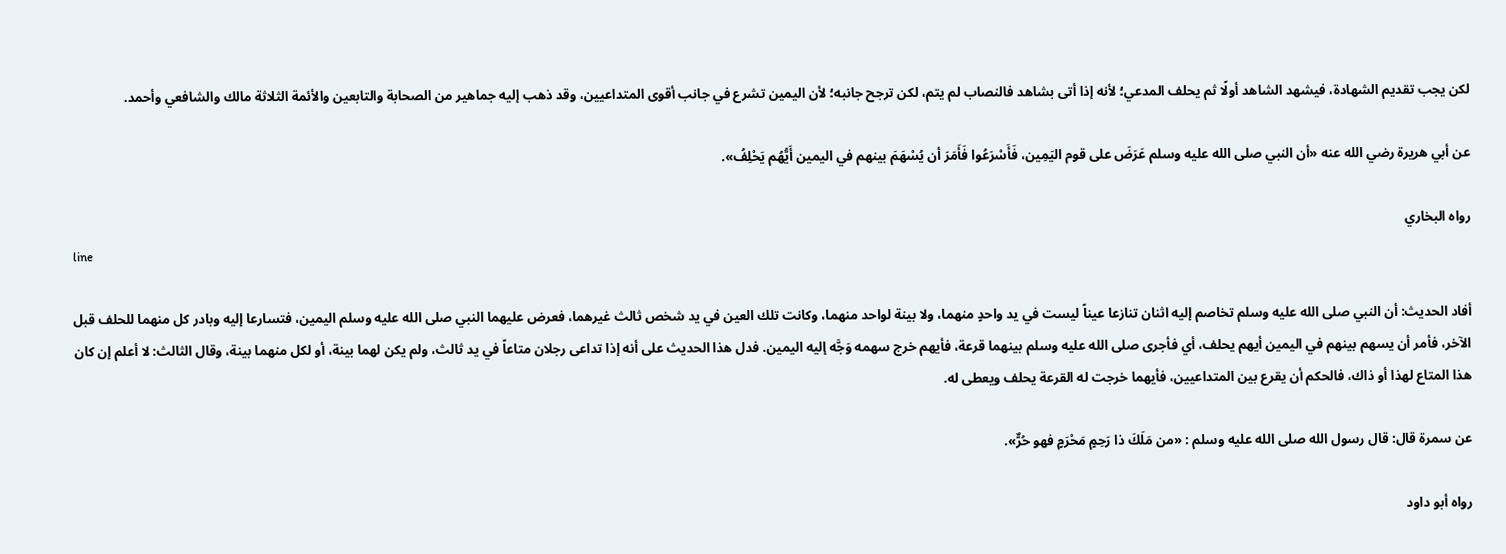لكن يجب تقديم الشهادة، فيشهد الشاهد أولًا ثم يحلف المدعي؛ لأنه إذا أتى بشاهد فالنصاب لم يتم، لكن ترجح جانبه؛ لأن اليمين تشرع في جانب أقوى المتداعيين، وقد ذهب إليه جماهير من الصحابة والتابعين والأئمة الثلاثة مالك والشافعي وأحمد.

عن أبي هريرة رضي الله عنه «أن النبي صلى الله عليه وسلم عَرَضَ على قوم اليَمِين، فَأَسْرَعُوا فَأَمَرَ أن يُسْهَمَ بينهم في اليمين أَيُّهُم يَحْلِفُ».

رواه البخاري
line

أفاد الحديث: أن النبي صلى الله عليه وسلم تخاصم إليه اثنان تنازعا عيناً ليست في يد واحدٍ منهما، ولا بينة لواحد منهما، وكانت تلك العين في يد شخص ثالث غيرهما، فعرض عليهما النبي صلى الله عليه وسلم اليمين، فتسارعا إليه وبادر كل منهما للحلف قبل الآخر، فأمر أن يسهم بينهم في اليمين أيهم يحلف، أي فأجرى صلى الله عليه وسلم بينهما قرعة، فأيهم خرج سهمه وَجَّه إليه اليمين. فدل هذا الحديث على أنه إذا تداعى رجلان متاعاً في يد ثالث، ولم يكن لهما بينة، أو لكل منهما بينة، وقال الثالث: لا أعلم إن كان هذا المتاع لهذا أو ذاك، فالحكم أن يقرع بين المتداعيين، فأيهما خرجت له القرعة يحلف ويعطى له.

عن سمرة قال: قال رسول الله صلى الله عليه وسلم : «من مَلَكَ ذا رَحِمٍ مَحْرَمٍ فهو حُرٌّ».

رواه أبو داود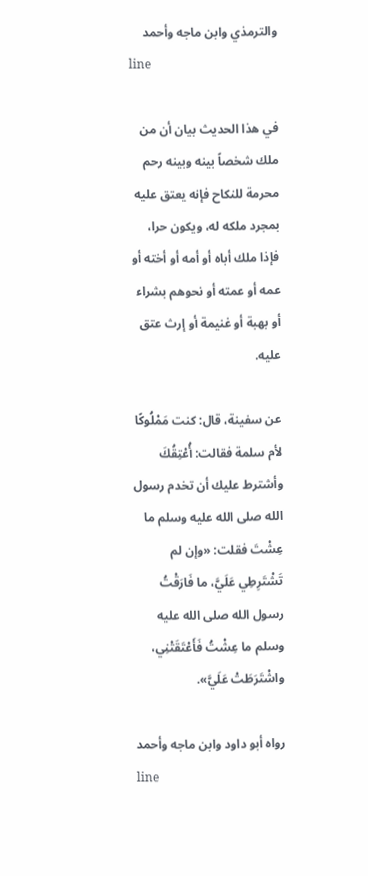والترمذي وابن ماجه وأحمد
line

في هذا الحديث بيان أن من ملك شخصاً بينه وبينه رحم محرمة للنكاح فإنه يعتق عليه بمجرد ملكه له، ويكون حرا، فإذا ملك أباه أو أمه أو أخته أو عمه أو عمته أو نحوهم بشراء أو بهبة أو غنيمة أو إرث عتق عليه.

عن سفينة، قال: كنت مَمْلُوكًا لأم سلمة فقالت: أُعْتِقُكَ وأشترط عليك أن تخدم رسول الله صلى الله عليه وسلم ما عِشْتَ فقلت: «وإن لم تَشْتَرِطِي عَلَيَّ، ما فَارَقْتُ رسول الله صلى الله عليه وسلم ما عِشْتُ فَأَعْتَقَتْنِي، واشْتَرَطَتْ عَلَيَّ».

رواه أبو داود وابن ماجه وأحمد
line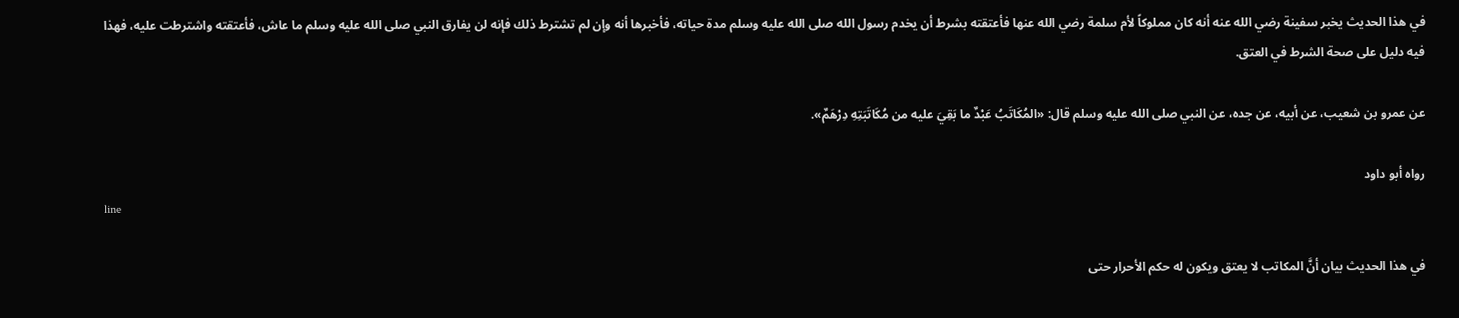في هذا الحديث يخبر سفينة رضي الله عنه أنه كان مملوكاً لأم سلمة رضي الله عنها فأعتقته بشرط أن يخدم رسول الله صلى الله عليه وسلم مدة حياته، فأخبرها أنه وإن لم تشترط ذلك فإنه لن يفارق النبي صلى الله عليه وسلم ما عاش، فأعتقته واشترطت عليه، فهذا فيه دليل على صحة الشرط في العتق.

عن عمرو بن شعيب، عن أبيه، عن جده، عن النبي صلى الله عليه وسلم قال: «المُكَاتَبُ عَبْدٌ ما بَقِيَ عليه من مُكَاتَبَتِهِ دِرْهَمٌ».

رواه أبو داود
line

في هذا الحديث بيان أنَّ المكاتب لا يعتق ويكون له حكم الأحرار حتى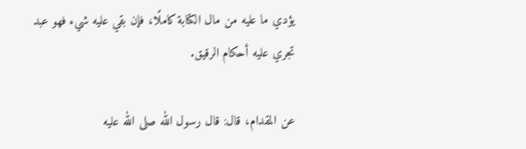يؤدي ما عليه من مال الكتابة كاملًا، فإن بقي عليه شيء فهو عبد تجري عليه أحكام الرقيق.

عن المقدام، قال: قال رسول الله صلى الله عليه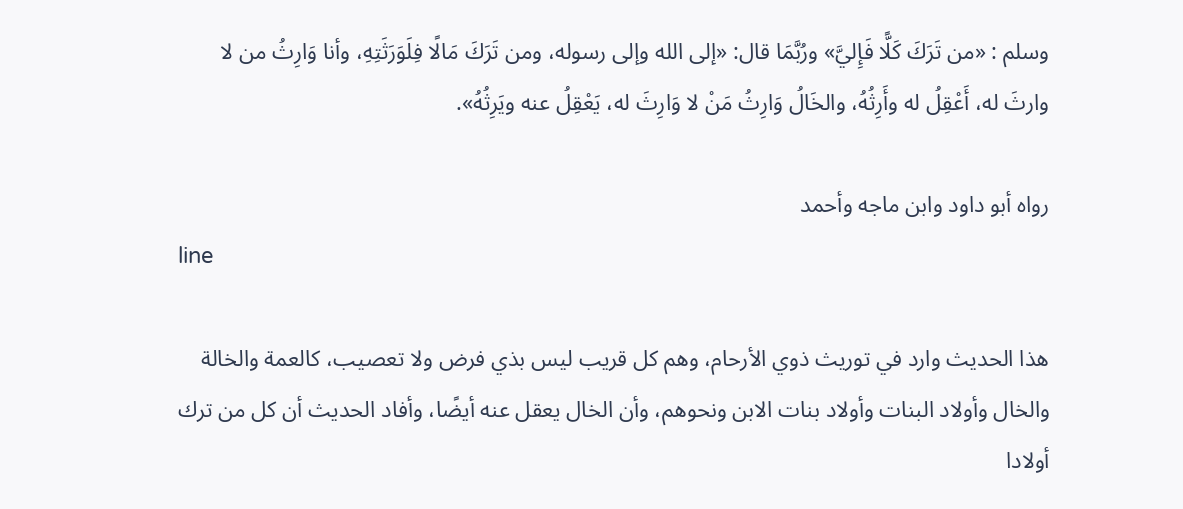وسلم : «من تَرَكَ كَلًّا فَإِليَّ» ورُبَّمَا قال: «إلى الله وإلى رسوله، ومن تَرَكَ مَالًا فِلَوَرَثَتِهِ، وأنا وَارِثُ من لا وارثَ له، أَعْقِلُ له وأَرِثُهُ، والخَالُ وَارِثُ مَنْ لا وَارِثَ له، يَعْقِلُ عنه ويَرِثُهُ».

رواه أبو داود وابن ماجه وأحمد
line

هذا الحديث وارد في توريث ذوي الأرحام، وهم كل قريب ليس بذي فرض ولا تعصيب، كالعمة والخالة والخال وأولاد البنات وأولاد بنات الابن ونحوهم، وأن الخال يعقل عنه أيضًا، وأفاد الحديث أن كل من ترك أولادا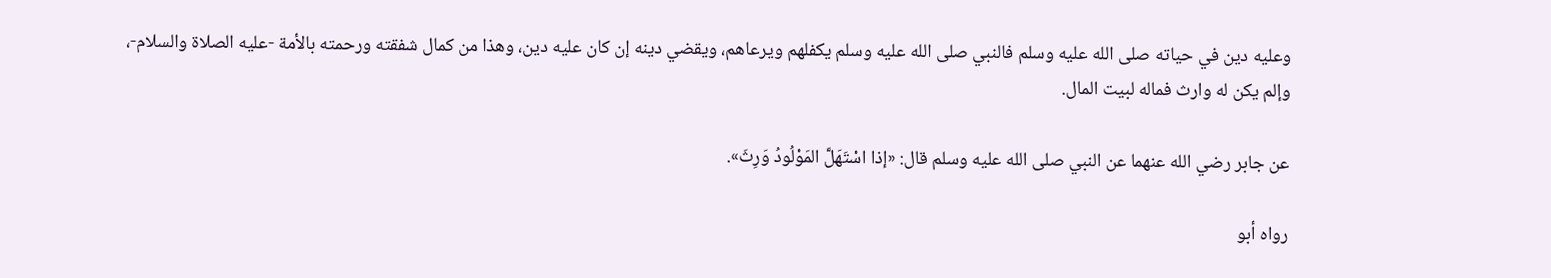وعليه دين في حياته صلى الله عليه وسلم فالنبي صلى الله عليه وسلم يكفلهم ويرعاهم، ويقضي دينه إن كان عليه دين، وهذا من كمال شفقته ورحمته بالأمة -عليه الصلاة والسلام-، وإلم يكن له وارث فماله لبيت المال.

عن جابر رضي الله عنهما عن النبي صلى الله عليه وسلم قال: «إذا اسْتَهَلَّ المَوْلُودُ وَرِثَ».

رواه أبو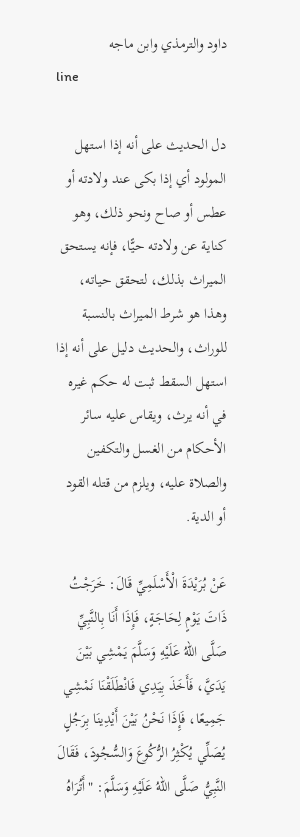داود والترمذي وابن ماجه
line

دل الحديث على أنه إذا استهل المولود أي إذا بكى عند ولادته أو عطس أو صاح ونحو ذلك، وهو كناية عن ولادته حيًّا، فإنه يستحق الميراث بذلك، لتحقق حياته، وهذا هو شرط الميراث بالنسبة للوراث، والحديث دليل على أنه إذا استهل السقط ثبت له حكم غيره في أنه يرث، ويقاس عليه سائر الأحكام من الغسل والتكفين والصلاة عليه، ويلزم من قتله القود أو الدية.

عَنْ بُرَيْدَةَ الْأَسْلَمِيِّ قَالَ: خَرَجْتُ ذَاتَ يَوْمٍ لِحَاجَةٍ، فَإِذَا أَنَا بِالنَّبِيِّ صَلَّى اللهُ عَلَيْهِ وَسَلَّمَ يَمْشِي بَيْنَ يَدَيَّ، فَأَخَذَ بِيَدِي فَانْطَلَقْنَا نَمْشِي جَمِيعًا، فَإِذَا نَحْنُ بَيْنَ أَيْدِينَا بِرَجُلٍ يُصَلِّي يُكْثِرُ الرُّكُوعَ وَالسُّجُودَ، فَقَالَ النَّبِيُّ صَلَّى اللهُ عَلَيْهِ وَسَلَّمَ: "أَتُرَاهُ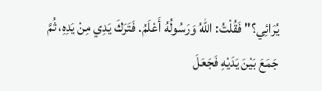يُرَائِي؟" فَقُلْتُ: اللهُ وَرَسُولُهُ أَعْلَمُ. فَتَرَكَ يَدِي مِنْ يَدِهِ، ثُمَّ جَمَعَ بَيْنَ يَدَيْهِ فَجَعَلَ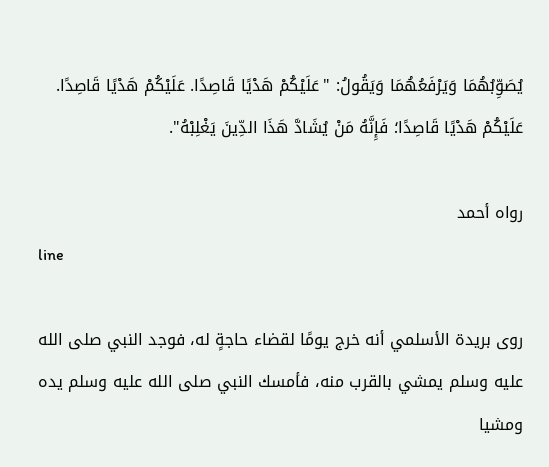يُصَوِّبُهُمَا وَيَرْفَعُهُمَا وَيَقُولُ: "عَلَيْكُمْ هَدْيًا قَاصِدًا. عَلَيْكُمْ هَدْيًا قَاصِدًا. عَلَيْكُمْ هَدْيًا قَاصِدًا؛ فَإِنَّهُ مَنْ يُشَادَّ هَذَا الدِّينَ يَغْلِبْهُ".

رواه أحمد
line

روى بريدة الأسلمي أنه خرج يومًا لقضاء حاجةٍ له، فوجد النبي صلى الله عليه وسلم يمشي بالقرب منه، فأمسك النبي صلى الله عليه وسلم يده ومشيا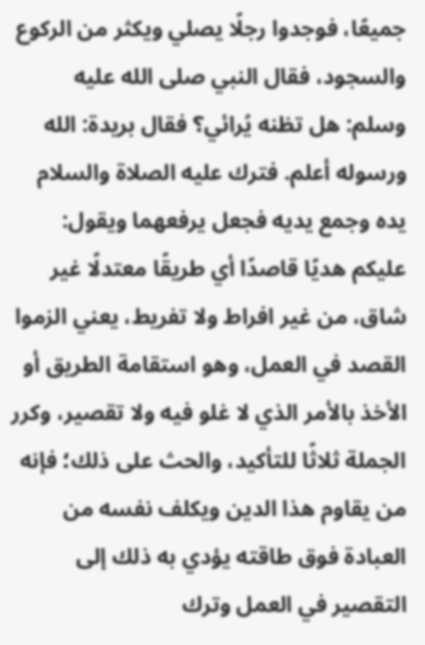جميعًا، فوجدوا رجلًا يصلي ويكثر من الركوع والسجود، فقال النبي صلى الله عليه وسلم: هل تظنه يُرائي؟ فقال بريدة: الله ورسوله أعلم. فترك عليه الصلاة والسلام يده وجمع يديه فجعل يرفعهما ويقول: عليكم هديًا قاصدًا أي طريقًا معتدلًا غير شاق، من غير افراط ولا تفريط، يعني الزموا القصد في العمل، وهو استقامة الطريق أو الأخذ بالأمر الذي لا غلو فيه ولا تقصير، وكرر الجملة ثلاثًا للتأكيد، والحث على ذلك؛ فإنه من يقاوم هذا الدين ويكلف نفسه من العبادة فوق طاقته يؤدي به ذلك إلى التقصير في العمل وترك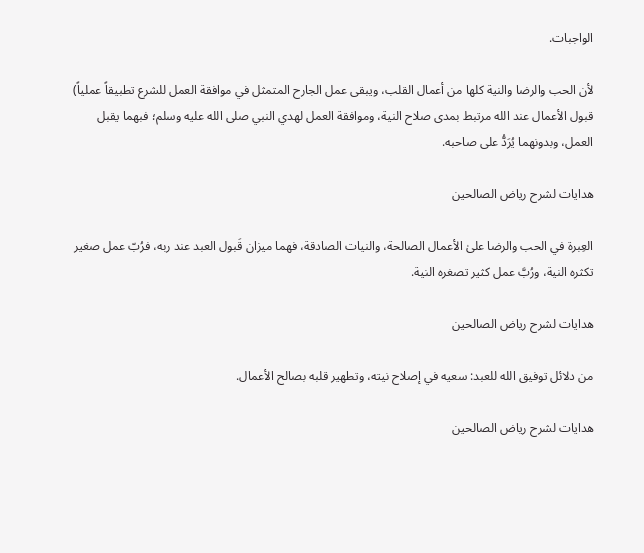الواجبات.

لأن الحب والرضا والنية كلها من أعمال القلب، ويبقى عمل الجارح المتمثل في موافقة العمل للشرع تطبيقاً عملياً) قبول الأعمال عند الله مرتبط بمدى صلاح النية، وموافقة العمل لهدي النبي صلى الله عليه وسلم؛ فبهما يقبل العمل، وبدونهما يُرَدُّ على صاحبه.

هدايات لشرح رياض الصالحين

العِبرة في الحب والرضا علىٰ الأعمال الصالحة، والنيات الصادقة، فهما ميزان قَبول العبد عند ربه، فرُبّ عمل صغير تكثره النية، ورُبَّ عمل كثير تصغره النية.

هدايات لشرح رياض الصالحين

من دلائل توفيق الله للعبد: سعيه في إصلاح نيته، وتطهير قلبه بصالح الأعمال.

هدايات لشرح رياض الصالحين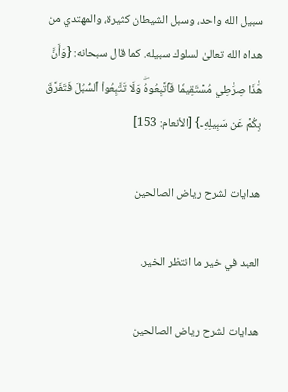سبيل الله واحد، وسبل الشيطان كثيرة، والمهتدي من هداه الله تعالىٰ لسلوك سبيله. كما قال سبحانه: {وَأَنَّ هَٰذَا صِرَٰطِي مُسۡتَقِيمٗا فَٱتَّبِعُوهُۖ وَلَا تَتَّبِعُواْ ٱلسُّبُلَ فَتَفَرَّقَ بِكُمۡ عَن سَبِيلِهِۦ} [الأنعام: 153]

هدايات لشرح رياض الصالحين

العبد في خير ما انتظر الخير.

هدايات لشرح رياض الصالحين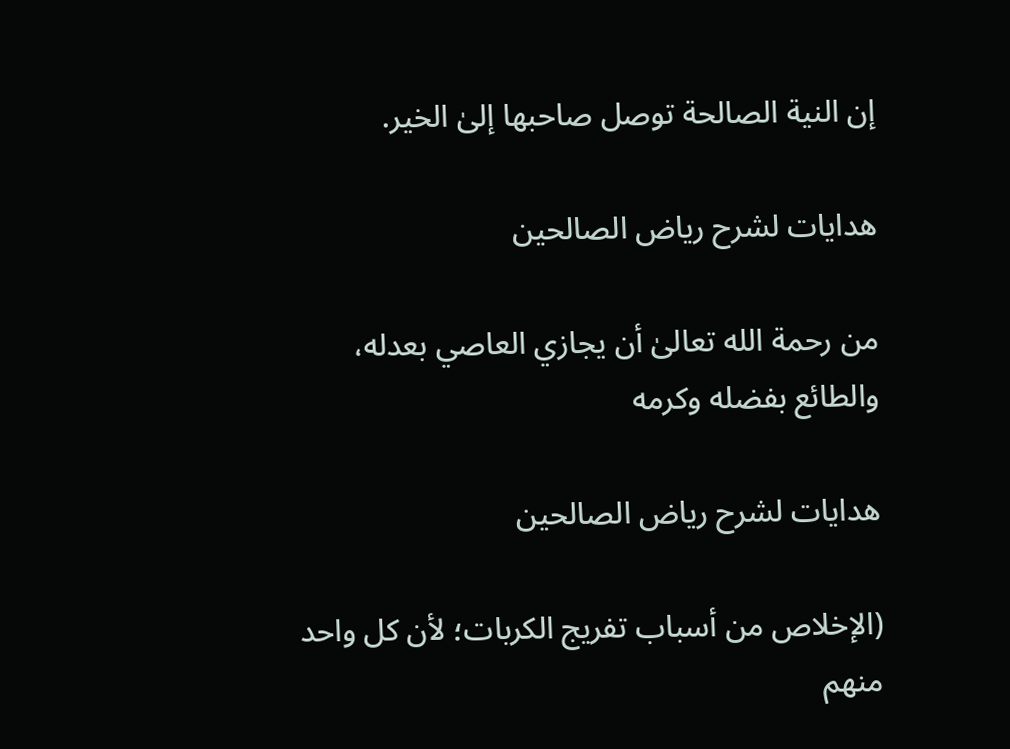إن النية الصالحة توصل صاحبها إلىٰ الخير.

هدايات لشرح رياض الصالحين

من رحمة الله تعالىٰ أن يجازي العاصي بعدله، والطائع بفضله وكرمه

هدايات لشرح رياض الصالحين

(الإخلاص من أسباب تفريج الكربات؛ لأن كل واحد منهم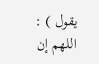يقول ) : اللهم إن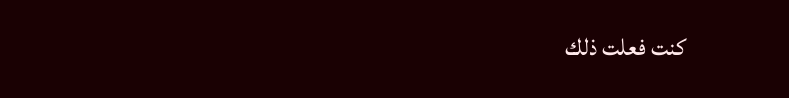كنت فعلت ذلك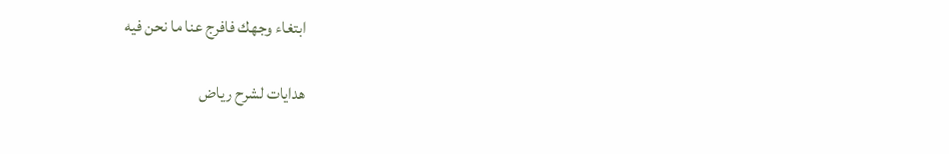ابتغاء وجهك فافرج عنا ما نحن فيه

هدايات لشرح رياض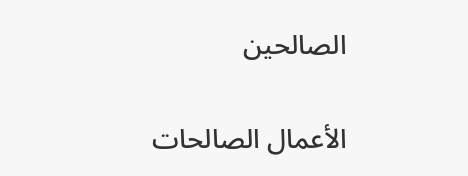الصالحين

الأعمال الصالحات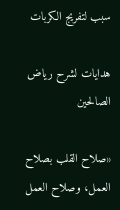سبب لتفريج الكربات

هدايات لشرح رياض الصالحين

«صلاح القلب بصلاح العمل، وصلاح العمل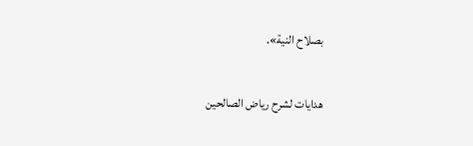بصلاح النية».

هدايات لشرح رياض الصالحين